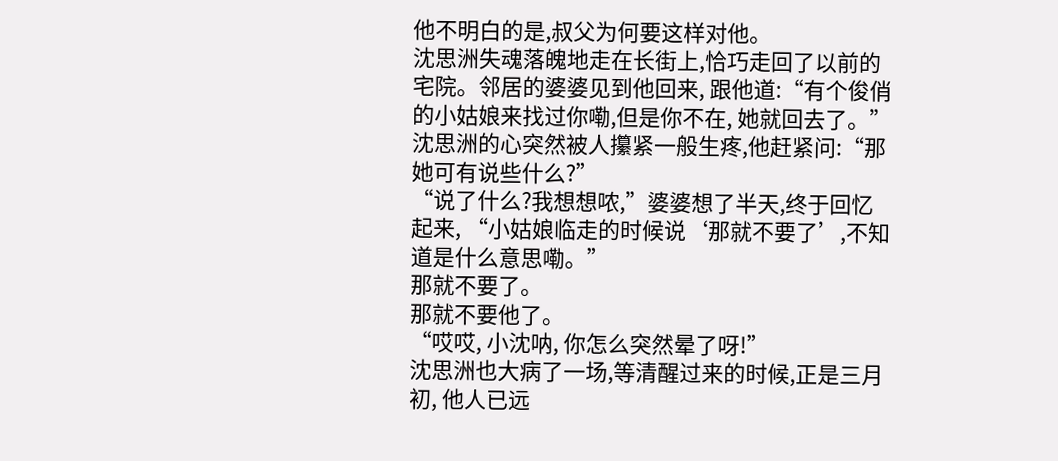他不明白的是,叔父为何要这样对他。
沈思洲失魂落魄地走在长街上,恰巧走回了以前的宅院。邻居的婆婆见到他回来, 跟他道:“有个俊俏的小姑娘来找过你嘞,但是你不在, 她就回去了。”
沈思洲的心突然被人攥紧一般生疼,他赶紧问:“那她可有说些什么?”
“说了什么?我想想哝,”婆婆想了半天,终于回忆起来, “小姑娘临走的时候说‘那就不要了’,不知道是什么意思嘞。”
那就不要了。
那就不要他了。
“哎哎, 小沈呐, 你怎么突然晕了呀!”
沈思洲也大病了一场,等清醒过来的时候,正是三月初, 他人已远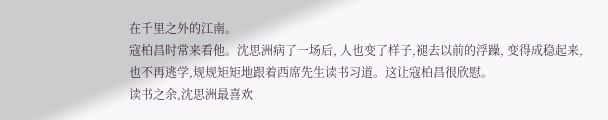在千里之外的江南。
寇柏昌时常来看他。沈思洲病了一场后, 人也变了样子,褪去以前的浮躁, 变得成稳起来,也不再逃学,规规矩矩地跟着西席先生读书习道。这让寇柏昌很欣慰。
读书之余,沈思洲最喜欢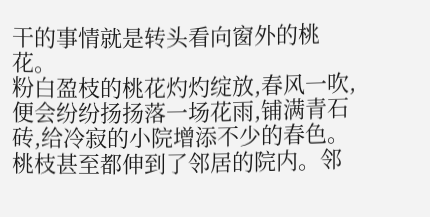干的事情就是转头看向窗外的桃花。
粉白盈枝的桃花灼灼绽放,春风一吹,便会纷纷扬扬落一场花雨,铺满青石砖,给冷寂的小院增添不少的春色。
桃枝甚至都伸到了邻居的院内。邻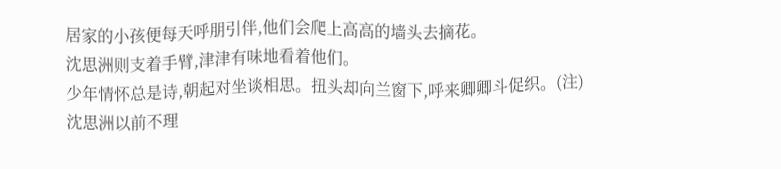居家的小孩便每天呼朋引伴,他们会爬上高高的墙头去摘花。
沈思洲则支着手臂,津津有味地看着他们。
少年情怀总是诗,朝起对坐谈相思。扭头却向兰窗下,呼来卿卿斗促织。(注)
沈思洲以前不理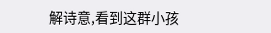解诗意,看到这群小孩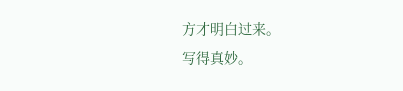方才明白过来。
写得真妙。